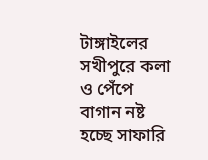টাঙ্গাইলের সখীপুরে কলা ও পেঁপে বাগান নষ্ট হচ্ছে সাফারি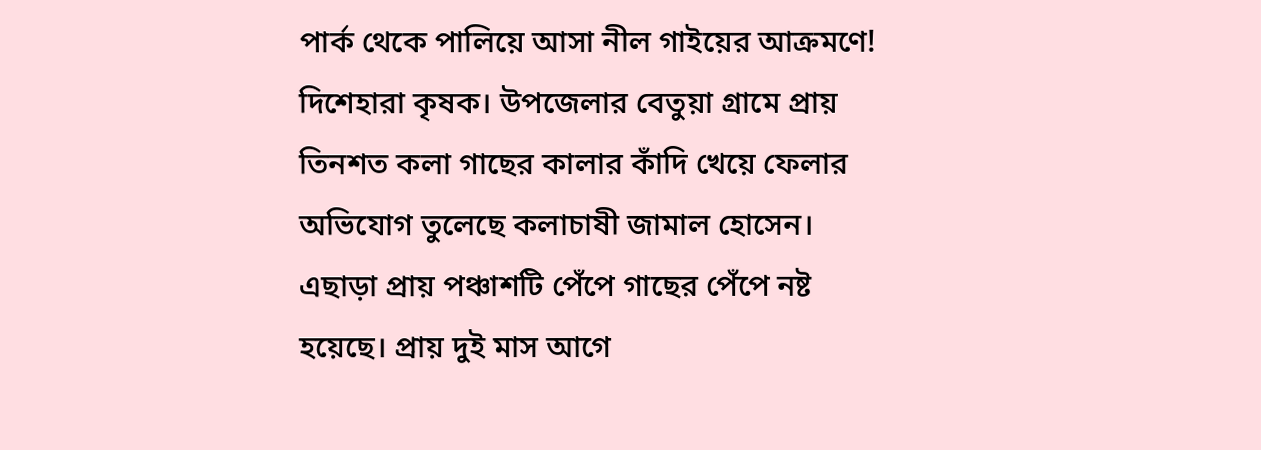পার্ক থেকে পালিয়ে আসা নীল গাইয়ের আক্রমণে! দিশেহারা কৃষক। উপজেলার বেতুয়া গ্রামে প্রায় তিনশত কলা গাছের কালার কাঁদি খেয়ে ফেলার অভিযোগ তুলেছে কলাচাষী জামাল হোসেন। এছাড়া প্রায় পঞ্চাশটি পেঁপে গাছের পেঁপে নষ্ট হয়েছে। প্রায় দুই মাস আগে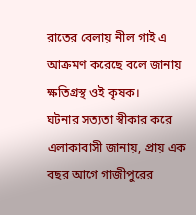রাতের বেলায় নীল গাই এ আক্রমণ করেছে বলে জানায় ক্ষতিগ্রস্থ ওই কৃষক।
ঘটনার সত্যতা স্বীকার করে এলাকাবাসী জানায়, প্রায় এক বছর আগে গাজীপুরের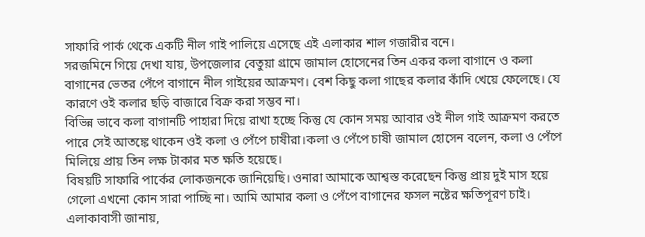সাফারি পার্ক থেকে একটি নীল গাই পালিয়ে এসেছে এই এলাকার শাল গজারীর বনে।
সরজমিনে গিয়ে দেখা যায়, উপজেলার বেতুয়া গ্রামে জামাল হোসেনের তিন একর কলা বাগানে ও কলা বাগানের ভেতর পেঁপে বাগানে নীল গাইয়ের আক্রমণ। বেশ কিছু কলা গাছের কলার কাঁদি খেয়ে ফেলেছে। যে কারণে ওই কলার ছড়ি বাজারে বিক্র করা সম্ভব না।
বিভিন্ন ভাবে কলা বাগানটি পাহারা দিয়ে রাখা হচ্ছে কিন্তু যে কোন সময় আবার ওই নীল গাই আক্রমণ করতে পারে সেই আতঙ্কে থাকেন ওই কলা ও পেঁপে চাষীরা।কলা ও পেঁপে চাষী জামাল হোসেন বলেন, কলা ও পেঁপে মিলিয়ে প্রায় তিন লক্ষ টাকার মত ক্ষতি হয়েছে।
বিষয়টি সাফারি পার্কের লোকজনকে জানিয়েছি। ওনারা আমাকে আশ্বস্ত করেছেন কিন্তু প্রায় দুই মাস হয়ে গেলো এখনো কোন সারা পাচ্ছি না। আমি আমার কলা ও পেঁপে বাগানের ফসল নষ্টের ক্ষতিপূরণ চাই।
এলাকাবাসী জানায়,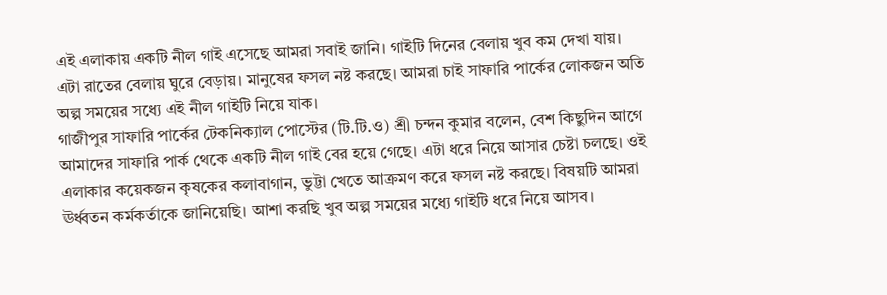এই এলাকায় একটি নীল গাই এসেছে আমরা সবাই জানি। গাইটি দিনের বেলায় খুব কম দেখা যায়। এটা রাতের বেলায় ঘুরে বেড়ায়। মানুষের ফসল নষ্ট করছে। আমরা চাই সাফারি পার্কের লোকজন অতি অল্প সময়ের সধ্যে এই নীল গাইটি নিয়ে যাক।
গাজীপুর সাফারি পার্কের টেকনিক্যাল পোস্টের (টি.টি.ও) শ্রী চন্দন কুমার বলেন, বেশ কিছুদিন আগে আমাদের সাফারি পার্ক থেকে একটি নীল গাই বের হয়ে গেছে। এটা ধরে নিয়ে আসার চেষ্টা চলছে। ওই এলাকার কয়েকজন কৃষকের কলাবাগান, ভুট্টা খেতে আক্রমণ করে ফসল নষ্ট করছে। বিষয়টি আমরা ঊর্ধ্বতন কর্মকর্তাকে জানিয়েছি। আশা করছি খুব অল্প সময়ের মধ্যে গাইটি ধরে নিয়ে আসব।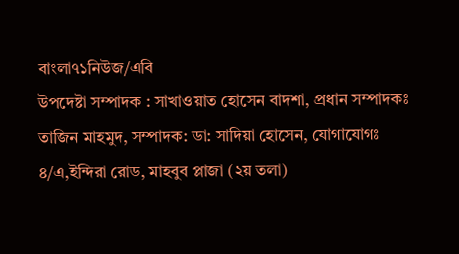বাংলা৭১নিউজ/এবি
উপদেষ্টা সম্পাদক : সাখাওয়াত হোসেন বাদশা, প্রধান সম্পাদকঃ তাজিন মাহমুদ, সম্পাদক: ডা: সাদিয়া হোসেন, যোগাযোগঃ ৪/এ,ইন্দিরা রোড, মাহবুব প্লাজা (২য় তলা)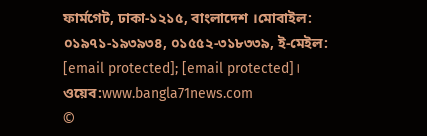ফার্মগেট, ঢাকা-১২১৫, বাংলাদেশ ।মোবাইল: ০১৯৭১-১৯৩৯৩৪, ০১৫৫২-৩১৮৩৩৯, ই-মেইল: [email protected]; [email protected]। ওয়েব:www.bangla71news.com
©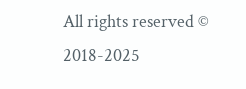All rights reserved © 2018-2025